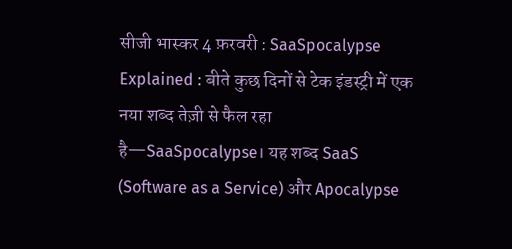सीजी भास्कर 4 फ़रवरी : SaaSpocalypse Explained : बीते कुछ दिनों से टेक इंडस्ट्री में एक नया शब्द तेज़ी से फैल रहा है—SaaSpocalypse। यह शब्द SaaS (Software as a Service) और Apocalypse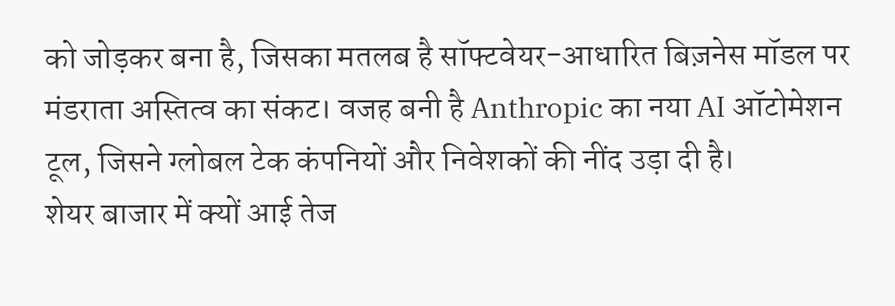को जोड़कर बना है, जिसका मतलब है सॉफ्टवेयर-आधारित बिज़नेस मॉडल पर मंडराता अस्तित्व का संकट। वजह बनी है Anthropic का नया AI ऑटोमेशन टूल, जिसने ग्लोबल टेक कंपनियों और निवेशकों की नींद उड़ा दी है।
शेयर बाजार में क्यों आई तेज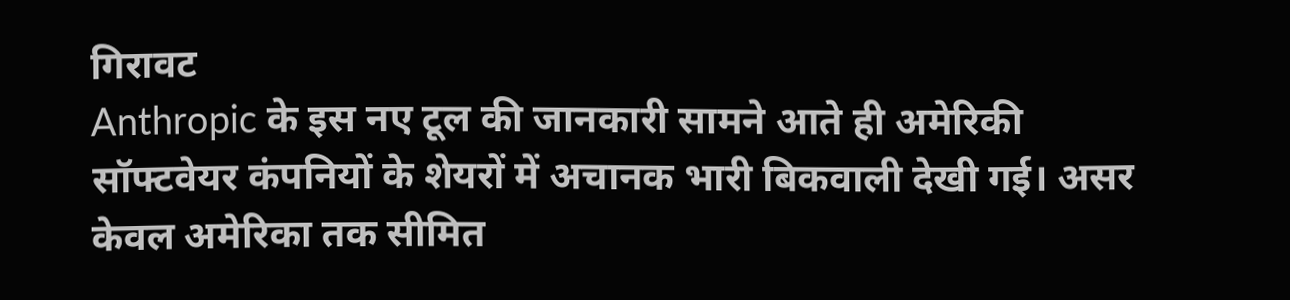गिरावट
Anthropic के इस नए टूल की जानकारी सामने आते ही अमेरिकी सॉफ्टवेयर कंपनियों के शेयरों में अचानक भारी बिकवाली देखी गई। असर केवल अमेरिका तक सीमित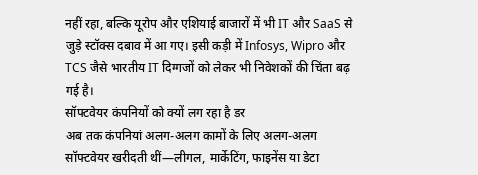नहीं रहा, बल्कि यूरोप और एशियाई बाजारों में भी IT और SaaS से जुड़े स्टॉक्स दबाव में आ गए। इसी कड़ी में Infosys, Wipro और TCS जैसे भारतीय IT दिग्गजों को लेकर भी निवेशकों की चिंता बढ़ गई है।
सॉफ्टवेयर कंपनियों को क्यों लग रहा है डर
अब तक कंपनियां अलग-अलग कामों के लिए अलग-अलग सॉफ्टवेयर खरीदती थीं—लीगल, मार्केटिंग, फाइनेंस या डेटा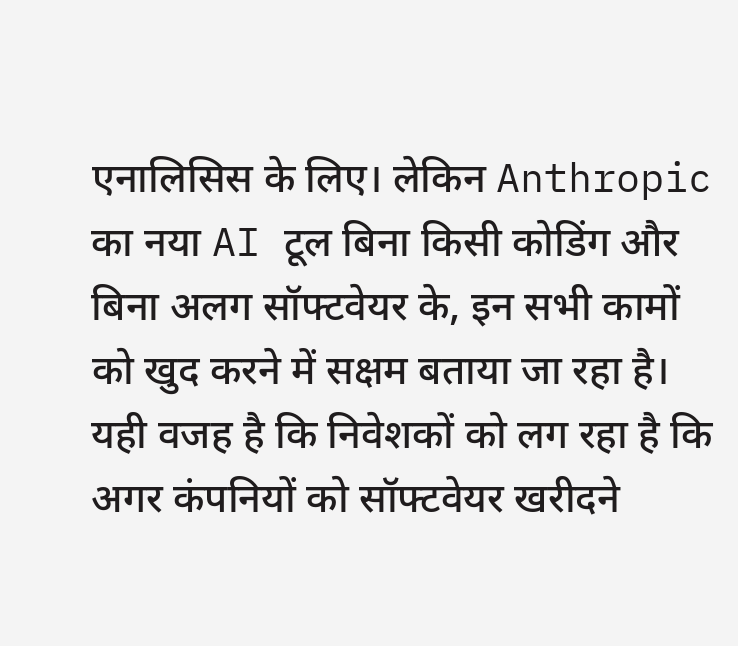एनालिसिस के लिए। लेकिन Anthropic का नया AI टूल बिना किसी कोडिंग और बिना अलग सॉफ्टवेयर के, इन सभी कामों को खुद करने में सक्षम बताया जा रहा है। यही वजह है कि निवेशकों को लग रहा है कि अगर कंपनियों को सॉफ्टवेयर खरीदने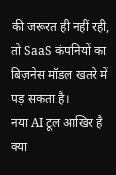की जरूरत ही नहीं रही, तो SaaS कंपनियों का बिज़नेस मॉडल खतरे में पड़ सकता है।
नया AI टूल आखिर है क्या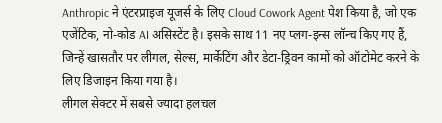Anthropic ने एंटरप्राइज यूजर्स के लिए Cloud Cowork Agent पेश किया है, जो एक एजेंटिक, नो-कोड AI असिस्टेंट है। इसके साथ 11 नए प्लग-इन्स लॉन्च किए गए हैं, जिन्हें खासतौर पर लीगल, सेल्स, मार्केटिंग और डेटा-ड्रिवन कामों को ऑटोमेट करने के लिए डिजाइन किया गया है।
लीगल सेक्टर में सबसे ज्यादा हलचल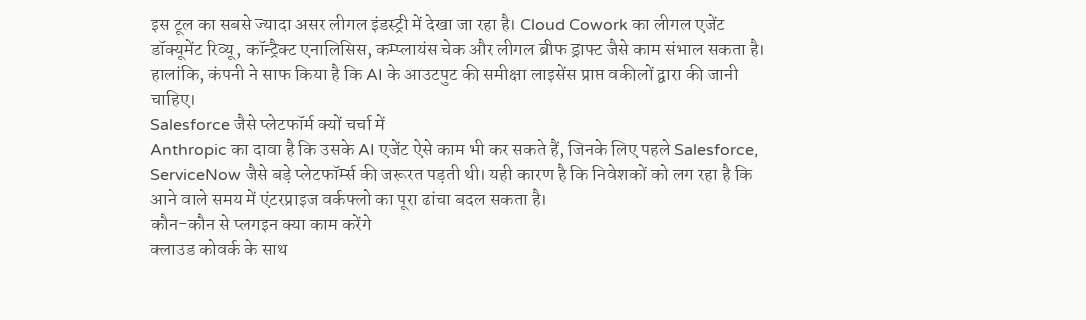इस टूल का सबसे ज्यादा असर लीगल इंडस्ट्री में देखा जा रहा है। Cloud Cowork का लीगल एजेंट डॉक्यूमेंट रिव्यू, कॉन्ट्रैक्ट एनालिसिस, कम्प्लायंस चेक और लीगल ब्रीफ ड्राफ्ट जैसे काम संभाल सकता है। हालांकि, कंपनी ने साफ किया है कि AI के आउटपुट की समीक्षा लाइसेंस प्राप्त वकीलों द्वारा की जानी चाहिए।
Salesforce जैसे प्लेटफॉर्म क्यों चर्चा में
Anthropic का दावा है कि उसके AI एजेंट ऐसे काम भी कर सकते हैं, जिनके लिए पहले Salesforce, ServiceNow जैसे बड़े प्लेटफॉर्म्स की जरूरत पड़ती थी। यही कारण है कि निवेशकों को लग रहा है कि आने वाले समय में एंटरप्राइज वर्कफ्लो का पूरा ढांचा बदल सकता है।
कौन-कौन से प्लगइन क्या काम करेंगे
क्लाउड कोवर्क के साथ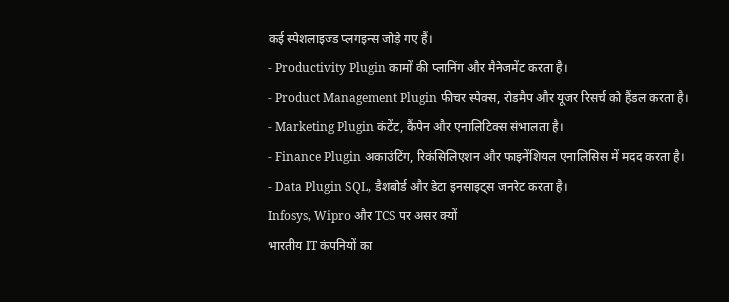कई स्पेशलाइज्ड प्लगइन्स जोड़े गए हैं।
- Productivity Plugin कामों की प्लानिंग और मैनेजमेंट करता है।
- Product Management Plugin फीचर स्पेक्स, रोडमैप और यूजर रिसर्च को हैंडल करता है।
- Marketing Plugin कंटेंट, कैंपेन और एनालिटिक्स संभालता है।
- Finance Plugin अकाउंटिंग, रिकंसिलिएशन और फाइनेंशियल एनालिसिस में मदद करता है।
- Data Plugin SQL, डैशबोर्ड और डेटा इनसाइट्स जनरेट करता है।
Infosys, Wipro और TCS पर असर क्यों
भारतीय IT कंपनियों का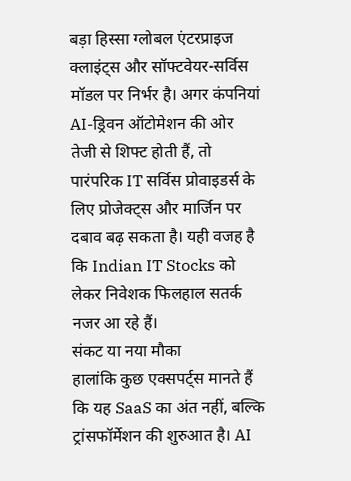बड़ा हिस्सा ग्लोबल एंटरप्राइज क्लाइंट्स और सॉफ्टवेयर-सर्विस मॉडल पर निर्भर है। अगर कंपनियां AI-ड्रिवन ऑटोमेशन की ओर तेजी से शिफ्ट होती हैं, तो पारंपरिक IT सर्विस प्रोवाइडर्स के लिए प्रोजेक्ट्स और मार्जिन पर दबाव बढ़ सकता है। यही वजह है कि Indian IT Stocks को लेकर निवेशक फिलहाल सतर्क नजर आ रहे हैं।
संकट या नया मौका
हालांकि कुछ एक्सपर्ट्स मानते हैं कि यह SaaS का अंत नहीं, बल्कि ट्रांसफॉर्मेशन की शुरुआत है। AI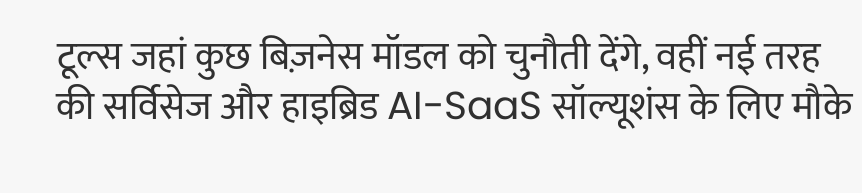टूल्स जहां कुछ बिज़नेस मॉडल को चुनौती देंगे, वहीं नई तरह की सर्विसेज और हाइब्रिड AI-SaaS सॉल्यूशंस के लिए मौके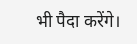भी पैदा करेंगे।